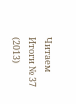Читаем Итоги № 37 (2013)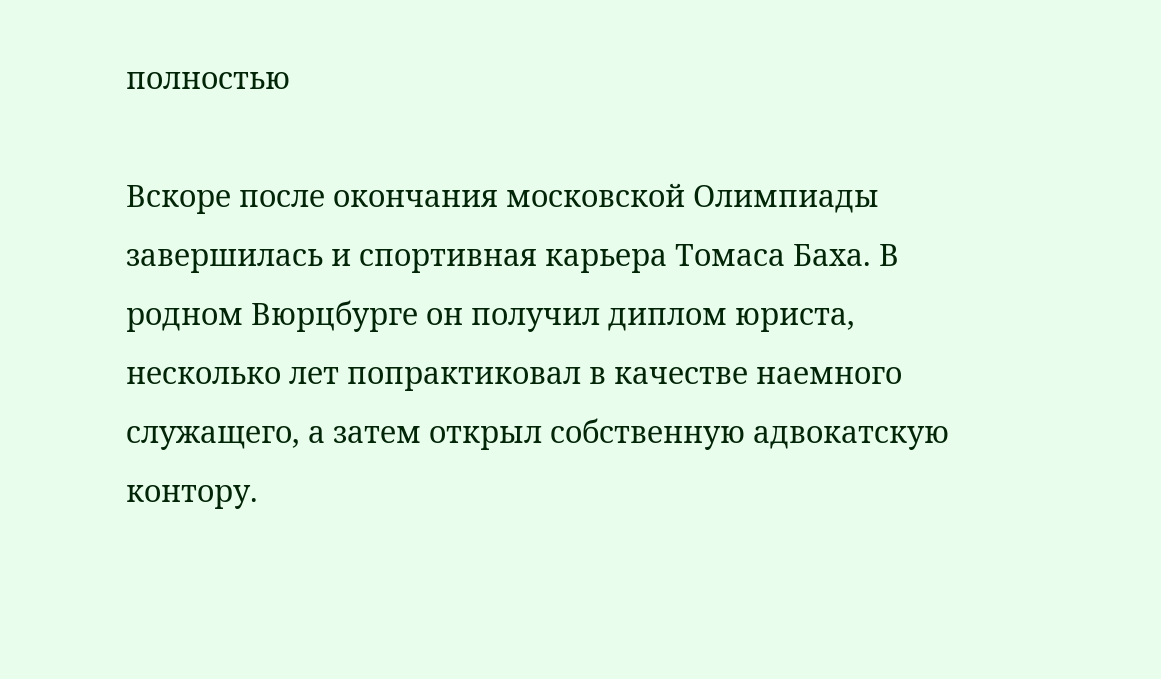полностью

Вскоре после окончания московской Олимпиады завершилась и спортивная карьера Томаса Баха. В родном Вюрцбурге он получил диплом юриста, несколько лет попрактиковал в качестве наемного служащего, а затем открыл собственную адвокатскую контору.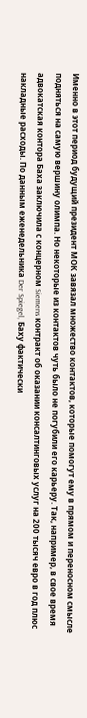Именно в этот период будущий президент МОК завязал множество контактов, которые помогут ему в прямом и переносном смысле подняться на самую вершину олимпа. Но некоторые из контактов чуть было не погубили его карьеру. Так, например, в свое время адвокатская контора Баха заключила с концерном Siemens контракт об оказании консалтинговых услуг на 200 тысяч евро в год плюс накладные расходы. По данным еженедельника Der Spiegel, Баху фактически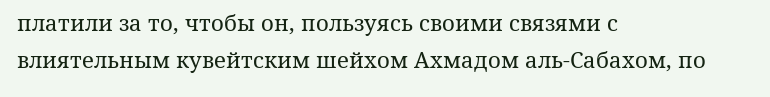платили за то, чтобы он, пользуясь своими связями с влиятельным кувейтским шейхом Ахмадом аль-Сабахом, по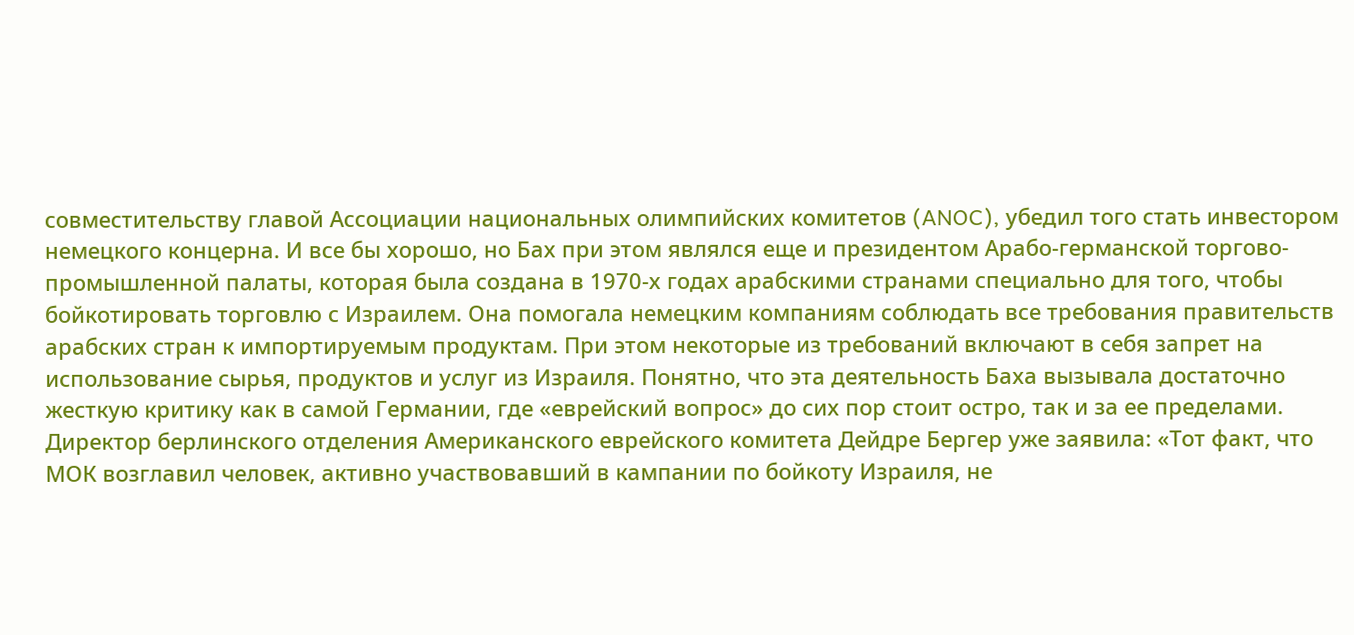совместительству главой Ассоциации национальных олимпийских комитетов (ANOC), убедил того стать инвестором немецкого концерна. И все бы хорошо, но Бах при этом являлся еще и президентом Арабо-германской торгово-промышленной палаты, которая была создана в 1970-х годах арабскими странами специально для того, чтобы бойкотировать торговлю с Израилем. Она помогала немецким компаниям соблюдать все требования правительств арабских стран к импортируемым продуктам. При этом некоторые из требований включают в себя запрет на использование сырья, продуктов и услуг из Израиля. Понятно, что эта деятельность Баха вызывала достаточно жесткую критику как в самой Германии, где «еврейский вопрос» до сих пор стоит остро, так и за ее пределами. Директор берлинского отделения Американского еврейского комитета Дейдре Бергер уже заявила: «Тот факт, что МОК возглавил человек, активно участвовавший в кампании по бойкоту Израиля, не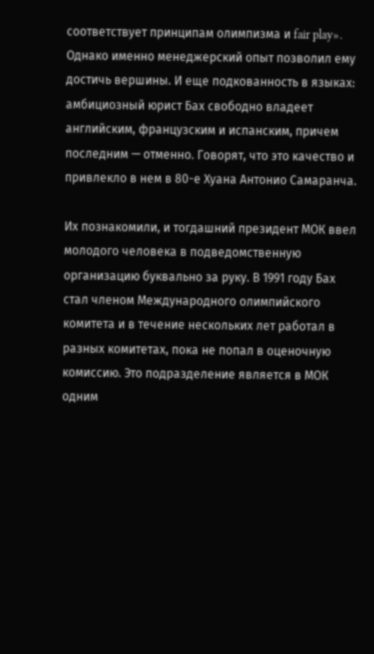соответствует принципам олимпизма и fair play». Однако именно менеджерский опыт позволил ему достичь вершины. И еще подкованность в языках: амбициозный юрист Бах свободно владеет английским, французским и испанским, причем последним — отменно. Говорят, что это качество и привлекло в нем в 80-е Хуана Антонио Самаранча.

Их познакомили, и тогдашний президент МОК ввел молодого человека в подведомственную организацию буквально за руку. В 1991 году Бах стал членом Международного олимпийского комитета и в течение нескольких лет работал в разных комитетах, пока не попал в оценочную комиссию. Это подразделение является в МОК одним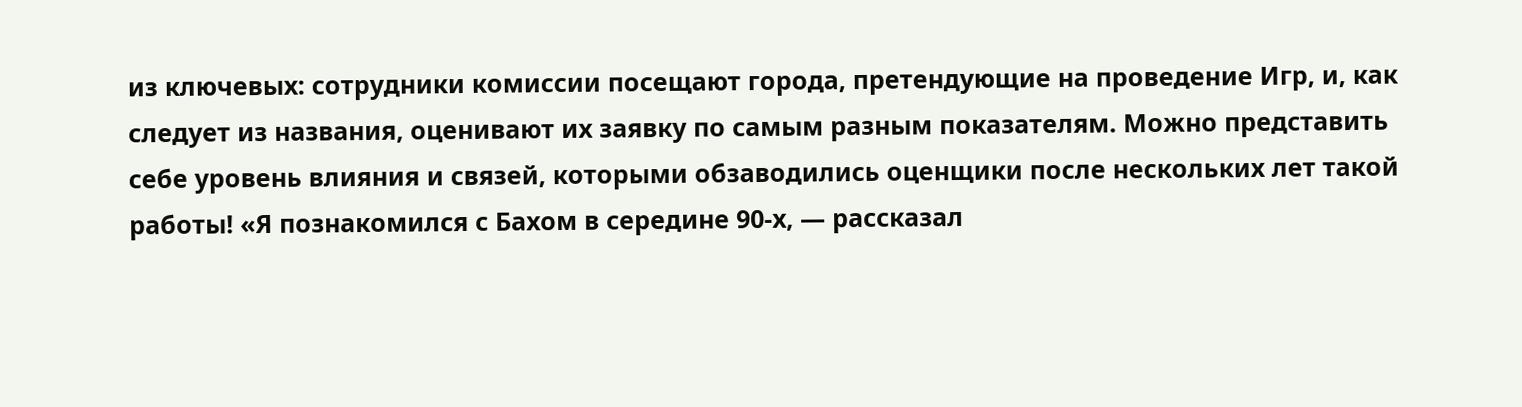из ключевых: сотрудники комиссии посещают города, претендующие на проведение Игр, и, как следует из названия, оценивают их заявку по самым разным показателям. Можно представить себе уровень влияния и связей, которыми обзаводились оценщики после нескольких лет такой работы! «Я познакомился с Бахом в середине 90-х, — рассказал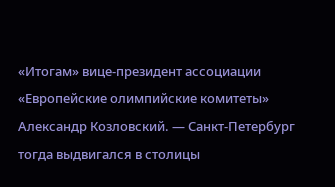«Итогам» вице-президент ассоциации «Европейские олимпийские комитеты» Александр Козловский. — Санкт-Петербург тогда выдвигался в столицы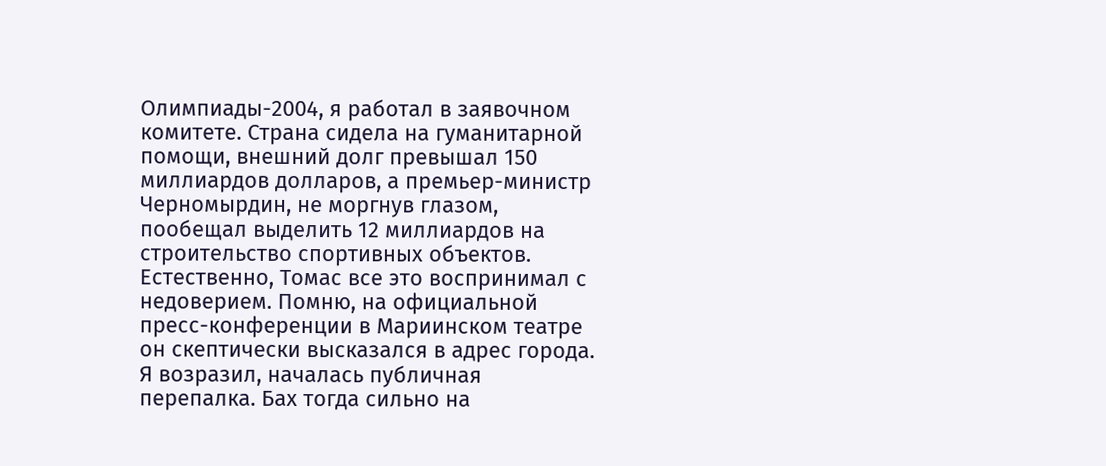Олимпиады-2004, я работал в заявочном комитете. Страна сидела на гуманитарной помощи, внешний долг превышал 150 миллиардов долларов, а премьер-министр Черномырдин, не моргнув глазом, пообещал выделить 12 миллиардов на строительство спортивных объектов. Естественно, Томас все это воспринимал с недоверием. Помню, на официальной пресс-конференции в Мариинском театре он скептически высказался в адрес города. Я возразил, началась публичная перепалка. Бах тогда сильно на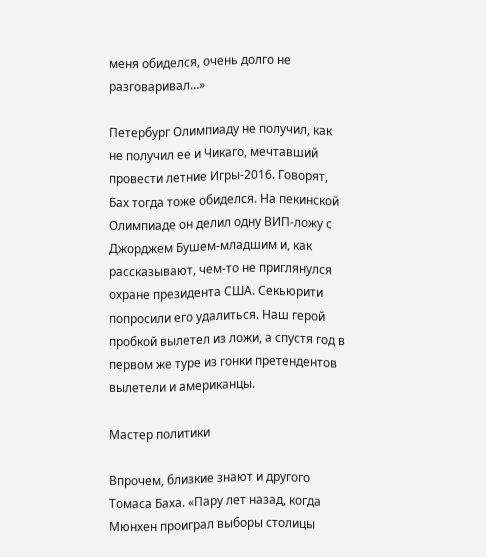меня обиделся, очень долго не разговаривал…»

Петербург Олимпиаду не получил, как не получил ее и Чикаго, мечтавший провести летние Игры-2016. Говорят, Бах тогда тоже обиделся. На пекинской Олимпиаде он делил одну ВИП-ложу с Джорджем Бушем-младшим и, как рассказывают, чем-то не приглянулся охране президента США. Секьюрити попросили его удалиться. Наш герой пробкой вылетел из ложи, а спустя год в первом же туре из гонки претендентов вылетели и американцы.

Мастер политики

Впрочем, близкие знают и другого Томаса Баха. «Пару лет назад, когда Мюнхен проиграл выборы столицы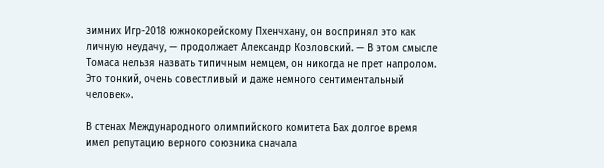зимних Игр-2018 южнокорейскому Пхенчхану, он воспринял это как личную неудачу, — продолжает Александр Козловский. — В этом смысле Томаса нельзя назвать типичным немцем, он никогда не прет напролом. Это тонкий, очень совестливый и даже немного сентиментальный человек».

В стенах Международного олимпийского комитета Бах долгое время имел репутацию верного союзника сначала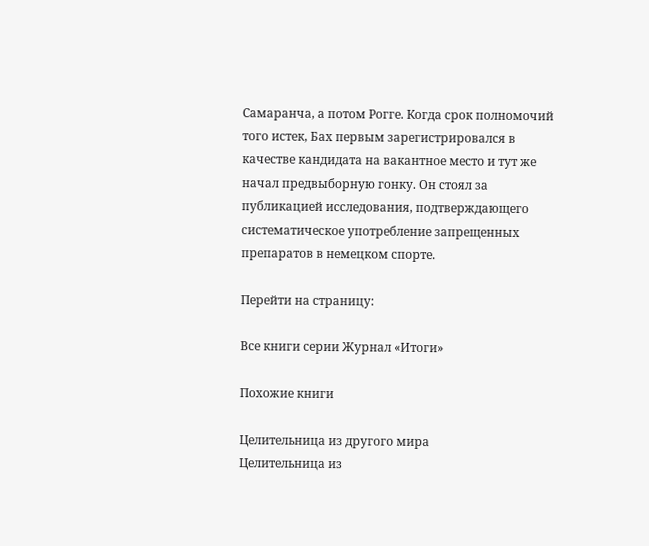Самаранча, а потом Рогге. Когда срок полномочий того истек, Бах первым зарегистрировался в качестве кандидата на вакантное место и тут же начал предвыборную гонку. Он стоял за публикацией исследования, подтверждающего систематическое употребление запрещенных препаратов в немецком спорте.

Перейти на страницу:

Все книги серии Журнал «Итоги»

Похожие книги

Целительница из другого мира
Целительница из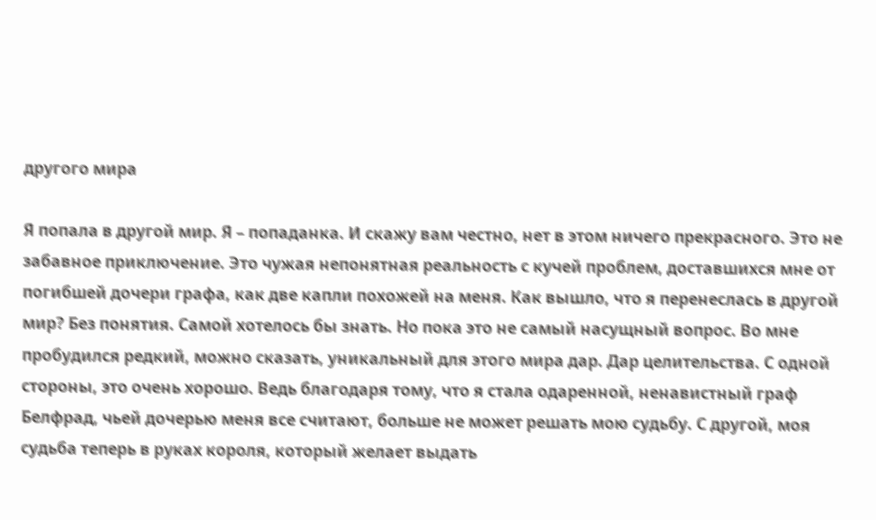другого мира

Я попала в другой мир. Я – попаданка. И скажу вам честно, нет в этом ничего прекрасного. Это не забавное приключение. Это чужая непонятная реальность с кучей проблем, доставшихся мне от погибшей дочери графа, как две капли похожей на меня. Как вышло, что я перенеслась в другой мир? Без понятия. Самой хотелось бы знать. Но пока это не самый насущный вопрос. Во мне пробудился редкий, можно сказать, уникальный для этого мира дар. Дар целительства. С одной стороны, это очень хорошо. Ведь благодаря тому, что я стала одаренной, ненавистный граф Белфрад, чьей дочерью меня все считают, больше не может решать мою судьбу. С другой, моя судьба теперь в руках короля, который желает выдать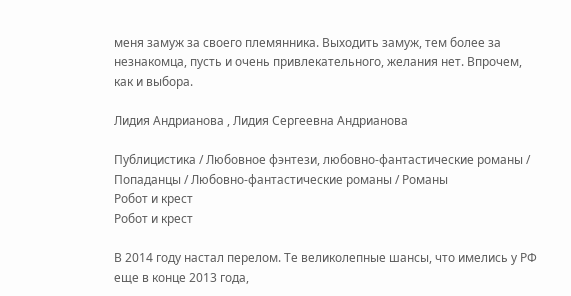меня замуж за своего племянника. Выходить замуж, тем более за незнакомца, пусть и очень привлекательного, желания нет. Впрочем, как и выбора.

Лидия Андрианова , Лидия Сергеевна Андрианова

Публицистика / Любовное фэнтези, любовно-фантастические романы / Попаданцы / Любовно-фантастические романы / Романы
Робот и крест
Робот и крест

В 2014 году настал перелом. Те великолепные шансы, что имелись у РФ еще в конце 2013 года,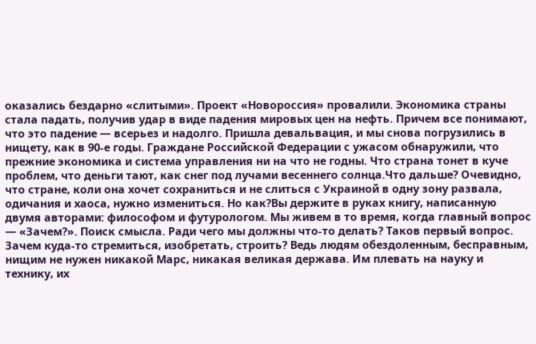оказались бездарно «слитыми». Проект «Новороссия» провалили. Экономика страны стала падать, получив удар в виде падения мировых цен на нефть. Причем все понимают, что это падение — всерьез и надолго. Пришла девальвация, и мы снова погрузились в нищету, как в 90-е годы. Граждане Российской Федерации с ужасом обнаружили, что прежние экономика и система управления ни на что не годны. Что страна тонет в куче проблем, что деньги тают, как снег под лучами весеннего солнца.Что дальше? Очевидно, что стране, коли она хочет сохраниться и не слиться с Украиной в одну зону развала, одичания и хаоса, нужно измениться. Но как?Вы держите в руках книгу, написанную двумя авторами: философом и футурологом. Мы живем в то время, когда главный вопрос — «Зачем?». Поиск смысла. Ради чего мы должны что-то делать? Таков первый вопрос. Зачем куда-то стремиться, изобретать, строить? Ведь людям обездоленным, бесправным, нищим не нужен никакой Марс, никакая великая держава. Им плевать на науку и технику, их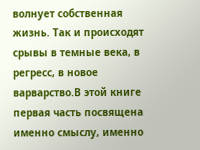волнует собственная жизнь. Так и происходят срывы в темные века, в регресс, в новое варварство.В этой книге первая часть посвящена именно смыслу, именно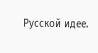Русской идее.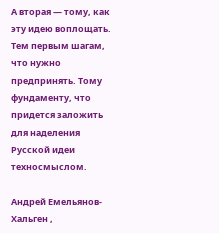А вторая — тому, как эту идею воплощать. Тем первым шагам, что нужно предпринять. Тому фундаменту, что придется заложить для наделения Русской идеи техносмыслом.

Андрей Емельянов-Хальген ,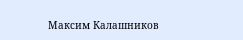Максим Калашников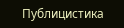Публицистика